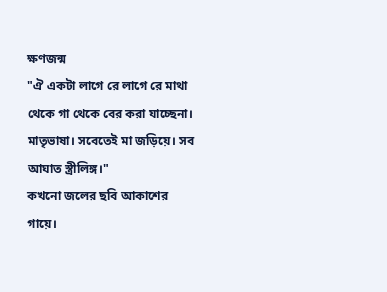ক্ষণজন্ম
"ঐ একটা লাগে রে লাগে রে মাথা থেকে গা থেকে বের করা যাচ্ছেনা। মাতৃভাষা। সবেতেই মা জড়িয়ে। সব আঘাত স্ত্রীলিঙ্গ।"
কখনো জলের ছবি আকাশের গায়ে।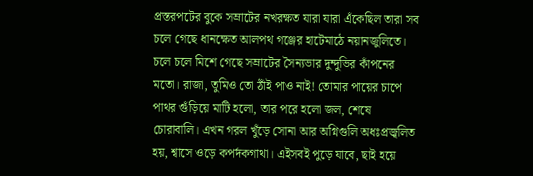প্রস্তরপটের বুকে সম্রাটের নখরক্ষত যারা যারা এঁকেছিল তারা সব চলে গেছে ধানক্ষেত আলপথ গঞ্জের হাটেমাঠে নয়ানজুলিতে। চলে চলে মিশে গেছে সম্রাটের সৈন্যভার দুন্দুভির কাঁপনের মতো। রাজা, তুমিও তো ঠাঁই পাও নাই! তোমার পায়ের চাপে পাথর গুঁড়িয়ে মাটি হলো, তার পরে হলো জল, শেষে চোরাবালি। এখন গরল খুঁড়ে সোনা আর অগ্নিগুলি অধঃপ্রজ্বলিত হয়, শ্বাসে ওড়ে কপর্দকগাথা। এইসবই পুড়ে যাবে, ছাই হয়ে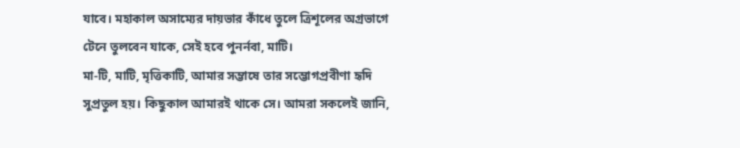যাবে। মহাকাল অসাম্যের দায়ভার কাঁধে তুলে ত্রিশূলের অগ্রভাগে টেনে তুলবেন যাকে, সেই হবে পুনর্নবা, মাটি।
মা-টি, মাটি, মৃত্তিকাটি, আমার সম্ভাষে তার সম্ভোগপ্রবীণা হৃদি সুপ্রতুল হয়। কিছুকাল আমারই থাকে সে। আমরা সকলেই জানি,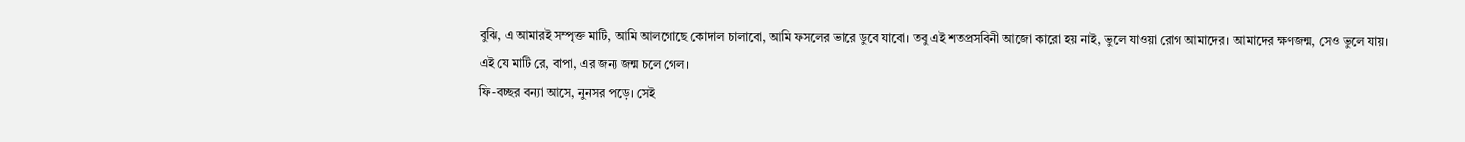বুঝি, এ আমারই সম্পৃক্ত মাটি, আমি আলগোছে কোদাল চালাবো, আমি ফসলের ভারে ডুবে যাবো। তবু এই শতপ্রসবিনী আজো কারো হয় নাই, ভুলে যাওয়া রোগ আমাদের। আমাদের ক্ষণজন্ম, সেও ভুলে যায়।
এই যে মাটি রে, বাপা, এর জন্য জন্ম চলে গেল।
ফি-বচ্ছর বন্যা আসে, নুনসর পড়ে। সেই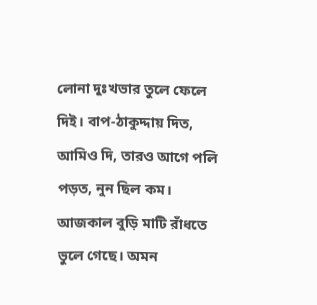লোনা দুঃখভার তুলে ফেলে দিই। বাপ-ঠাকুদ্দায় দিত, আমিও দি, তারও আগে পলি পড়ত, নুন ছিল কম। আজকাল বুড়ি মাটি রাঁধতে ভুলে গেছে। অমন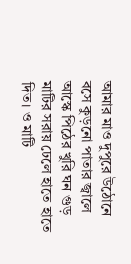আমার মাও দুপুরে উঠোনে বসে কুড়নো পাতার জ্বালে আস্কে পিঠের খুরি ঘন গুড় মাটির সরায় ঢেলে হাতে হাতে দিত। ও মাটি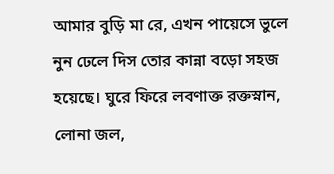আমার বুড়ি মা রে, এখন পায়েসে ভুলে নুন ঢেলে দিস তোর কান্না বড়ো সহজ হয়েছে। ঘুরে ফিরে লবণাক্ত রক্তস্নান, লোনা জল,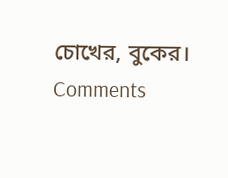চোখের, বুকের।
Comments